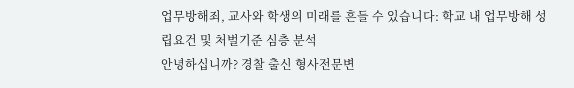업무방해죄, 교사와 학생의 미래를 흔들 수 있습니다: 학교 내 업무방해 성립요건 및 처벌기준 심층 분석
안녕하십니까? 경찰 출신 형사전문변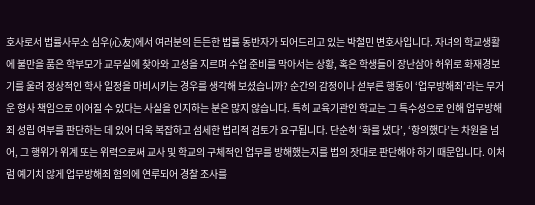호사로서 법률사무소 심우(心友)에서 여러분의 든든한 법률 동반자가 되어드리고 있는 박철민 변호사입니다. 자녀의 학교생활에 불만을 품은 학부모가 교무실에 찾아와 고성을 지르며 수업 준비를 막아서는 상황, 혹은 학생들이 장난삼아 허위로 화재경보기를 울려 정상적인 학사 일정을 마비시키는 경우를 생각해 보셨습니까? 순간의 감정이나 섣부른 행동이 ‘업무방해죄’라는 무거운 형사 책임으로 이어질 수 있다는 사실을 인지하는 분은 많지 않습니다. 특히 교육기관인 학교는 그 특수성으로 인해 업무방해죄 성립 여부를 판단하는 데 있어 더욱 복잡하고 섬세한 법리적 검토가 요구됩니다. 단순히 ‘화를 냈다’, ‘항의했다’는 차원을 넘어, 그 행위가 위계 또는 위력으로써 교사 및 학교의 구체적인 업무를 방해했는지를 법의 잣대로 판단해야 하기 때문입니다. 이처럼 예기치 않게 업무방해죄 혐의에 연루되어 경찰 조사를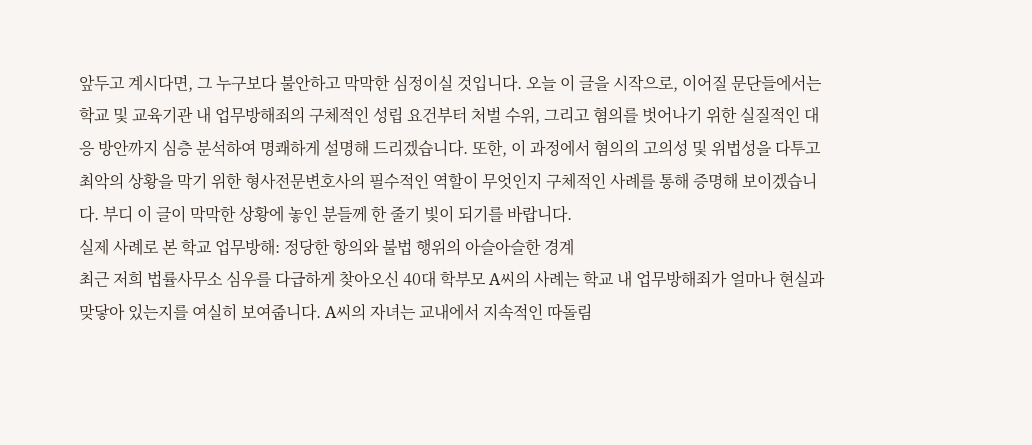앞두고 계시다면, 그 누구보다 불안하고 막막한 심정이실 것입니다. 오늘 이 글을 시작으로, 이어질 문단들에서는 학교 및 교육기관 내 업무방해죄의 구체적인 성립 요건부터 처벌 수위, 그리고 혐의를 벗어나기 위한 실질적인 대응 방안까지 심층 분석하여 명쾌하게 설명해 드리겠습니다. 또한, 이 과정에서 혐의의 고의성 및 위법성을 다투고 최악의 상황을 막기 위한 형사전문변호사의 필수적인 역할이 무엇인지 구체적인 사례를 통해 증명해 보이겠습니다. 부디 이 글이 막막한 상황에 놓인 분들께 한 줄기 빛이 되기를 바랍니다.
실제 사례로 본 학교 업무방해: 정당한 항의와 불법 행위의 아슬아슬한 경계
최근 저희 법률사무소 심우를 다급하게 찾아오신 40대 학부모 A씨의 사례는 학교 내 업무방해죄가 얼마나 현실과 맞닿아 있는지를 여실히 보여줍니다. A씨의 자녀는 교내에서 지속적인 따돌림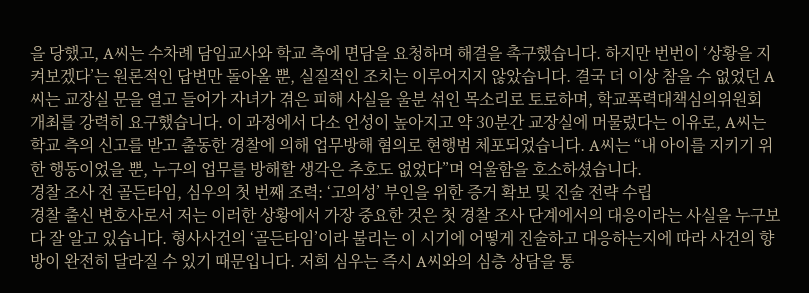을 당했고, A씨는 수차례 담임교사와 학교 측에 면담을 요청하며 해결을 촉구했습니다. 하지만 번번이 ‘상황을 지켜보겠다’는 원론적인 답변만 돌아올 뿐, 실질적인 조치는 이루어지지 않았습니다. 결국 더 이상 참을 수 없었던 A씨는 교장실 문을 열고 들어가 자녀가 겪은 피해 사실을 울분 섞인 목소리로 토로하며, 학교폭력대책심의위원회 개최를 강력히 요구했습니다. 이 과정에서 다소 언성이 높아지고 약 30분간 교장실에 머물렀다는 이유로, A씨는 학교 측의 신고를 받고 출동한 경찰에 의해 업무방해 혐의로 현행범 체포되었습니다. A씨는 “내 아이를 지키기 위한 행동이었을 뿐, 누구의 업무를 방해할 생각은 추호도 없었다”며 억울함을 호소하셨습니다.
경찰 조사 전 골든타임, 심우의 첫 번째 조력: ‘고의성’ 부인을 위한 증거 확보 및 진술 전략 수립
경찰 출신 변호사로서 저는 이러한 상황에서 가장 중요한 것은 첫 경찰 조사 단계에서의 대응이라는 사실을 누구보다 잘 알고 있습니다. 형사사건의 ‘골든타임’이라 불리는 이 시기에 어떻게 진술하고 대응하는지에 따라 사건의 향방이 완전히 달라질 수 있기 때문입니다. 저희 심우는 즉시 A씨와의 심층 상담을 통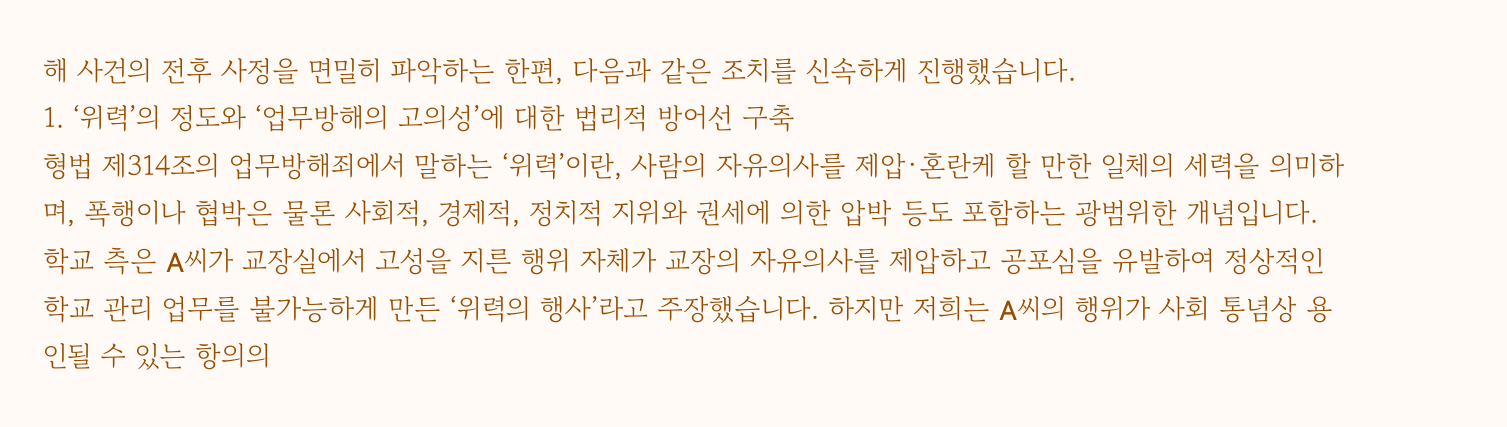해 사건의 전후 사정을 면밀히 파악하는 한편, 다음과 같은 조치를 신속하게 진행했습니다.
1. ‘위력’의 정도와 ‘업무방해의 고의성’에 대한 법리적 방어선 구축
형법 제314조의 업무방해죄에서 말하는 ‘위력’이란, 사람의 자유의사를 제압·혼란케 할 만한 일체의 세력을 의미하며, 폭행이나 협박은 물론 사회적, 경제적, 정치적 지위와 권세에 의한 압박 등도 포함하는 광범위한 개념입니다. 학교 측은 A씨가 교장실에서 고성을 지른 행위 자체가 교장의 자유의사를 제압하고 공포심을 유발하여 정상적인 학교 관리 업무를 불가능하게 만든 ‘위력의 행사’라고 주장했습니다. 하지만 저희는 A씨의 행위가 사회 통념상 용인될 수 있는 항의의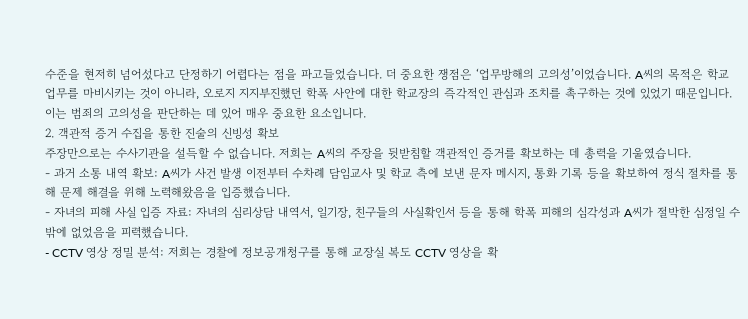수준을 현저히 넘어섰다고 단정하기 어렵다는 점을 파고들었습니다. 더 중요한 쟁점은 ‘업무방해의 고의성’이었습니다. A씨의 목적은 학교 업무를 마비시키는 것이 아니라, 오로지 지지부진했던 학폭 사안에 대한 학교장의 즉각적인 관심과 조치를 촉구하는 것에 있었기 때문입니다. 이는 범죄의 고의성을 판단하는 데 있어 매우 중요한 요소입니다.
2. 객관적 증거 수집을 통한 진술의 신빙성 확보
주장만으로는 수사기관을 설득할 수 없습니다. 저희는 A씨의 주장을 뒷받침할 객관적인 증거를 확보하는 데 총력을 기울였습니다.
- 과거 소통 내역 확보: A씨가 사건 발생 이전부터 수차례 담임교사 및 학교 측에 보낸 문자 메시지, 통화 기록 등을 확보하여 정식 절차를 통해 문제 해결을 위해 노력해왔음을 입증했습니다.
- 자녀의 피해 사실 입증 자료: 자녀의 심리상담 내역서, 일기장, 친구들의 사실확인서 등을 통해 학폭 피해의 심각성과 A씨가 절박한 심정일 수밖에 없었음을 피력했습니다.
- CCTV 영상 정밀 분석: 저희는 경찰에 정보공개청구를 통해 교장실 복도 CCTV 영상을 확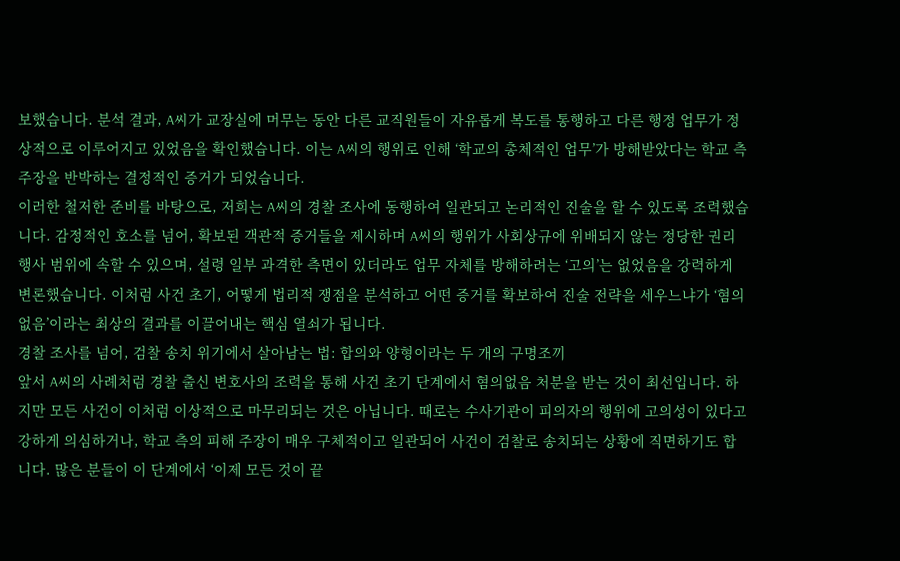보했습니다. 분석 결과, A씨가 교장실에 머무는 동안 다른 교직원들이 자유롭게 복도를 통행하고 다른 행정 업무가 정상적으로 이루어지고 있었음을 확인했습니다. 이는 A씨의 행위로 인해 ‘학교의 총체적인 업무’가 방해받았다는 학교 측 주장을 반박하는 결정적인 증거가 되었습니다.
이러한 철저한 준비를 바탕으로, 저희는 A씨의 경찰 조사에 동행하여 일관되고 논리적인 진술을 할 수 있도록 조력했습니다. 감정적인 호소를 넘어, 확보된 객관적 증거들을 제시하며 A씨의 행위가 사회상규에 위배되지 않는 정당한 권리 행사 범위에 속할 수 있으며, 설령 일부 과격한 측면이 있더라도 업무 자체를 방해하려는 ‘고의’는 없었음을 강력하게 변론했습니다. 이처럼 사건 초기, 어떻게 법리적 쟁점을 분석하고 어떤 증거를 확보하여 진술 전략을 세우느냐가 ‘혐의없음’이라는 최상의 결과를 이끌어내는 핵심 열쇠가 됩니다.
경찰 조사를 넘어, 검찰 송치 위기에서 살아남는 법: 합의와 양형이라는 두 개의 구명조끼
앞서 A씨의 사례처럼 경찰 출신 변호사의 조력을 통해 사건 초기 단계에서 혐의없음 처분을 받는 것이 최선입니다. 하지만 모든 사건이 이처럼 이상적으로 마무리되는 것은 아닙니다. 때로는 수사기관이 피의자의 행위에 고의성이 있다고 강하게 의심하거나, 학교 측의 피해 주장이 매우 구체적이고 일관되어 사건이 검찰로 송치되는 상황에 직면하기도 합니다. 많은 분들이 이 단계에서 ‘이제 모든 것이 끝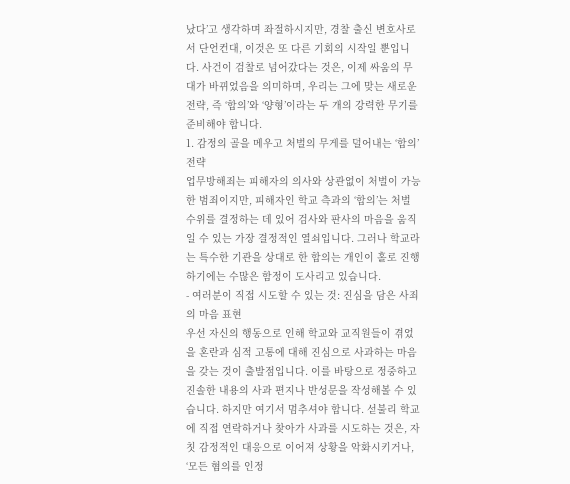났다’고 생각하며 좌절하시지만, 경찰 출신 변호사로서 단언컨대, 이것은 또 다른 기회의 시작일 뿐입니다. 사건이 검찰로 넘어갔다는 것은, 이제 싸움의 무대가 바뀌었음을 의미하며, 우리는 그에 맞는 새로운 전략, 즉 ‘합의’와 ‘양형’이라는 두 개의 강력한 무기를 준비해야 합니다.
1. 감정의 골을 메우고 처벌의 무게를 덜어내는 ‘합의’ 전략
업무방해죄는 피해자의 의사와 상관없이 처벌이 가능한 범죄이지만, 피해자인 학교 측과의 ‘합의’는 처벌 수위를 결정하는 데 있어 검사와 판사의 마음을 움직일 수 있는 가장 결정적인 열쇠입니다. 그러나 학교라는 특수한 기관을 상대로 한 합의는 개인이 홀로 진행하기에는 수많은 함정이 도사리고 있습니다.
- 여러분이 직접 시도할 수 있는 것: 진심을 담은 사죄의 마음 표현
우선 자신의 행동으로 인해 학교와 교직원들이 겪었을 혼란과 심적 고통에 대해 진심으로 사과하는 마음을 갖는 것이 출발점입니다. 이를 바탕으로 정중하고 진솔한 내용의 사과 편지나 반성문을 작성해볼 수 있습니다. 하지만 여기서 멈추셔야 합니다. 섣불리 학교에 직접 연락하거나 찾아가 사과를 시도하는 것은, 자칫 감정적인 대응으로 이어져 상황을 악화시키거나, ‘모든 혐의를 인정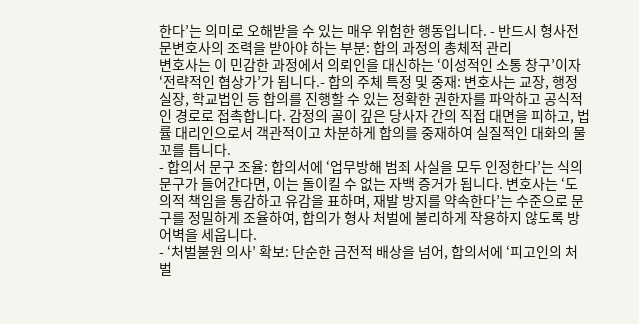한다’는 의미로 오해받을 수 있는 매우 위험한 행동입니다. - 반드시 형사전문변호사의 조력을 받아야 하는 부분: 합의 과정의 총체적 관리
변호사는 이 민감한 과정에서 의뢰인을 대신하는 ‘이성적인 소통 창구’이자 ‘전략적인 협상가’가 됩니다.- 합의 주체 특정 및 중재: 변호사는 교장, 행정실장, 학교법인 등 합의를 진행할 수 있는 정확한 권한자를 파악하고 공식적인 경로로 접촉합니다. 감정의 골이 깊은 당사자 간의 직접 대면을 피하고, 법률 대리인으로서 객관적이고 차분하게 합의를 중재하여 실질적인 대화의 물꼬를 틉니다.
- 합의서 문구 조율: 합의서에 ‘업무방해 범죄 사실을 모두 인정한다’는 식의 문구가 들어간다면, 이는 돌이킬 수 없는 자백 증거가 됩니다. 변호사는 ‘도의적 책임을 통감하고 유감을 표하며, 재발 방지를 약속한다’는 수준으로 문구를 정밀하게 조율하여, 합의가 형사 처벌에 불리하게 작용하지 않도록 방어벽을 세웁니다.
- ‘처벌불원 의사’ 확보: 단순한 금전적 배상을 넘어, 합의서에 ‘피고인의 처벌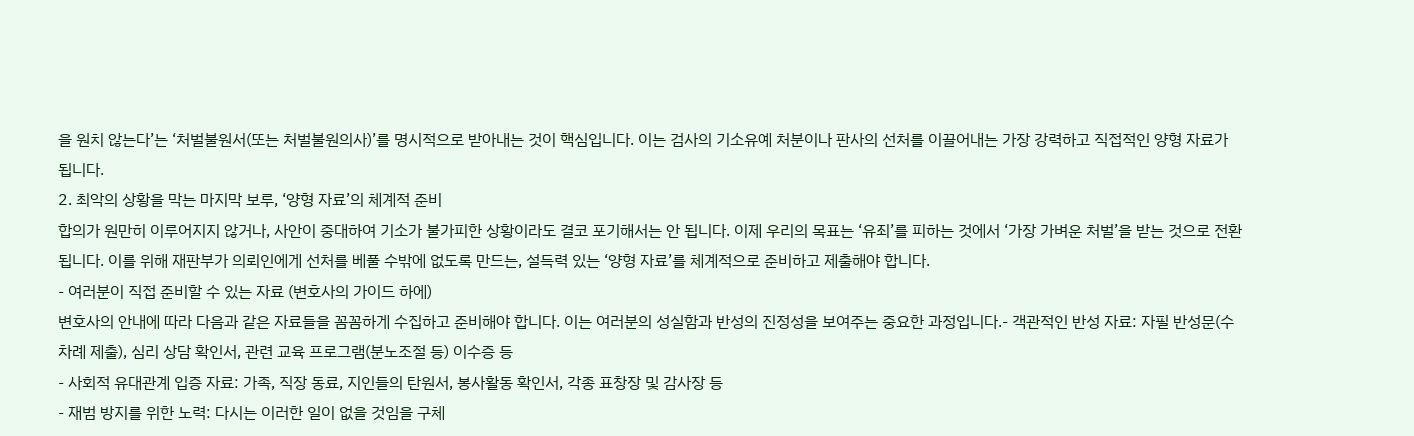을 원치 않는다’는 ‘처벌불원서(또는 처벌불원의사)’를 명시적으로 받아내는 것이 핵심입니다. 이는 검사의 기소유예 처분이나 판사의 선처를 이끌어내는 가장 강력하고 직접적인 양형 자료가 됩니다.
2. 최악의 상황을 막는 마지막 보루, ‘양형 자료’의 체계적 준비
합의가 원만히 이루어지지 않거나, 사안이 중대하여 기소가 불가피한 상황이라도 결코 포기해서는 안 됩니다. 이제 우리의 목표는 ‘유죄’를 피하는 것에서 ‘가장 가벼운 처벌’을 받는 것으로 전환됩니다. 이를 위해 재판부가 의뢰인에게 선처를 베풀 수밖에 없도록 만드는, 설득력 있는 ‘양형 자료’를 체계적으로 준비하고 제출해야 합니다.
- 여러분이 직접 준비할 수 있는 자료 (변호사의 가이드 하에)
변호사의 안내에 따라 다음과 같은 자료들을 꼼꼼하게 수집하고 준비해야 합니다. 이는 여러분의 성실함과 반성의 진정성을 보여주는 중요한 과정입니다.- 객관적인 반성 자료: 자필 반성문(수차례 제출), 심리 상담 확인서, 관련 교육 프로그램(분노조절 등) 이수증 등
- 사회적 유대관계 입증 자료: 가족, 직장 동료, 지인들의 탄원서, 봉사활동 확인서, 각종 표창장 및 감사장 등
- 재범 방지를 위한 노력: 다시는 이러한 일이 없을 것임을 구체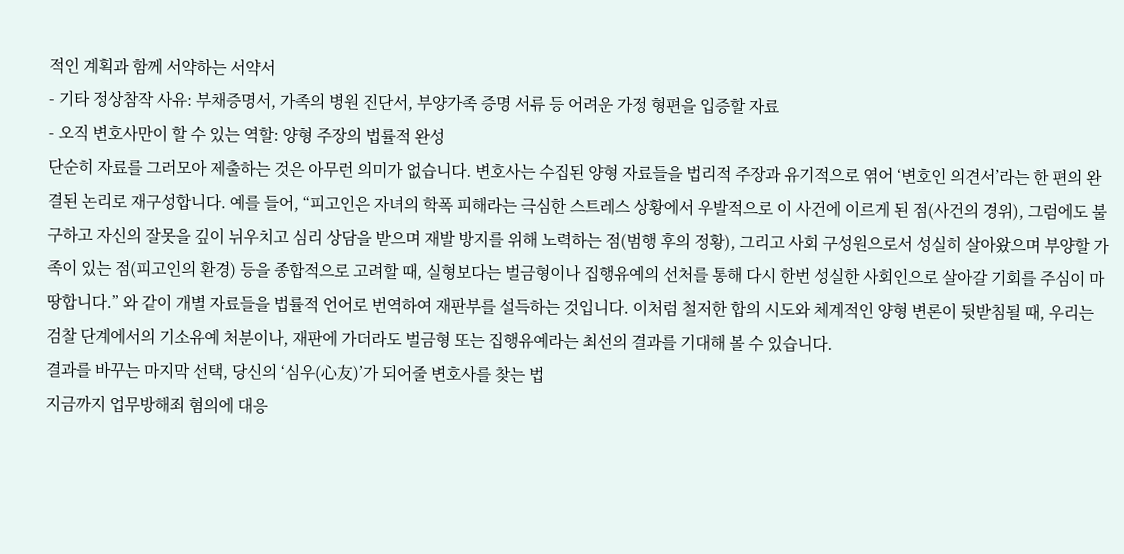적인 계획과 함께 서약하는 서약서
- 기타 정상참작 사유: 부채증명서, 가족의 병원 진단서, 부양가족 증명 서류 등 어려운 가정 형편을 입증할 자료
- 오직 변호사만이 할 수 있는 역할: 양형 주장의 법률적 완성
단순히 자료를 그러모아 제출하는 것은 아무런 의미가 없습니다. 변호사는 수집된 양형 자료들을 법리적 주장과 유기적으로 엮어 ‘변호인 의견서’라는 한 편의 완결된 논리로 재구성합니다. 예를 들어, “피고인은 자녀의 학폭 피해라는 극심한 스트레스 상황에서 우발적으로 이 사건에 이르게 된 점(사건의 경위), 그럼에도 불구하고 자신의 잘못을 깊이 뉘우치고 심리 상담을 받으며 재발 방지를 위해 노력하는 점(범행 후의 정황), 그리고 사회 구성원으로서 성실히 살아왔으며 부양할 가족이 있는 점(피고인의 환경) 등을 종합적으로 고려할 때, 실형보다는 벌금형이나 집행유예의 선처를 통해 다시 한번 성실한 사회인으로 살아갈 기회를 주심이 마땅합니다.” 와 같이 개별 자료들을 법률적 언어로 번역하여 재판부를 설득하는 것입니다. 이처럼 철저한 합의 시도와 체계적인 양형 변론이 뒷받침될 때, 우리는 검찰 단계에서의 기소유예 처분이나, 재판에 가더라도 벌금형 또는 집행유예라는 최선의 결과를 기대해 볼 수 있습니다.
결과를 바꾸는 마지막 선택, 당신의 ‘심우(心友)’가 되어줄 변호사를 찾는 법
지금까지 업무방해죄 혐의에 대응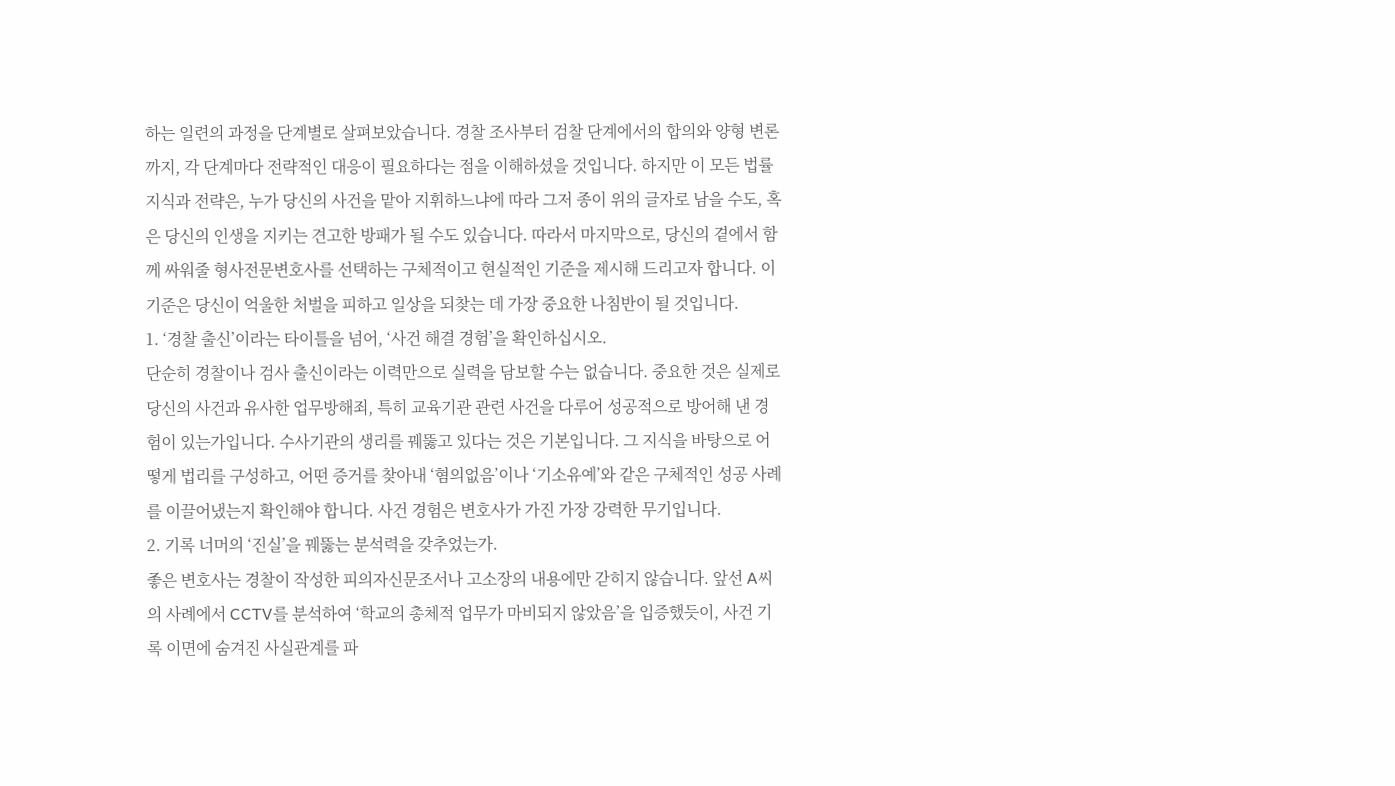하는 일련의 과정을 단계별로 살펴보았습니다. 경찰 조사부터 검찰 단계에서의 합의와 양형 변론까지, 각 단계마다 전략적인 대응이 필요하다는 점을 이해하셨을 것입니다. 하지만 이 모든 법률 지식과 전략은, 누가 당신의 사건을 맡아 지휘하느냐에 따라 그저 종이 위의 글자로 남을 수도, 혹은 당신의 인생을 지키는 견고한 방패가 될 수도 있습니다. 따라서 마지막으로, 당신의 곁에서 함께 싸워줄 형사전문변호사를 선택하는 구체적이고 현실적인 기준을 제시해 드리고자 합니다. 이 기준은 당신이 억울한 처벌을 피하고 일상을 되찾는 데 가장 중요한 나침반이 될 것입니다.
1. ‘경찰 출신’이라는 타이틀을 넘어, ‘사건 해결 경험’을 확인하십시오.
단순히 경찰이나 검사 출신이라는 이력만으로 실력을 담보할 수는 없습니다. 중요한 것은 실제로 당신의 사건과 유사한 업무방해죄, 특히 교육기관 관련 사건을 다루어 성공적으로 방어해 낸 경험이 있는가입니다. 수사기관의 생리를 꿰뚫고 있다는 것은 기본입니다. 그 지식을 바탕으로 어떻게 법리를 구성하고, 어떤 증거를 찾아내 ‘혐의없음’이나 ‘기소유예’와 같은 구체적인 성공 사례를 이끌어냈는지 확인해야 합니다. 사건 경험은 변호사가 가진 가장 강력한 무기입니다.
2. 기록 너머의 ‘진실’을 꿰뚫는 분석력을 갖추었는가.
좋은 변호사는 경찰이 작성한 피의자신문조서나 고소장의 내용에만 갇히지 않습니다. 앞선 A씨의 사례에서 CCTV를 분석하여 ‘학교의 총체적 업무가 마비되지 않았음’을 입증했듯이, 사건 기록 이면에 숨겨진 사실관계를 파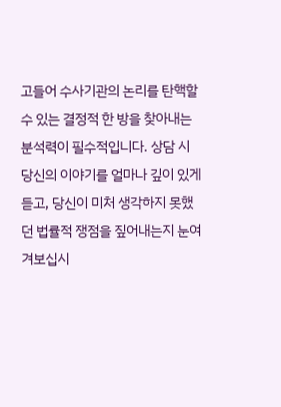고들어 수사기관의 논리를 탄핵할 수 있는 결정적 한 방을 찾아내는 분석력이 필수적입니다. 상담 시 당신의 이야기를 얼마나 깊이 있게 듣고, 당신이 미처 생각하지 못했던 법률적 쟁점을 짚어내는지 눈여겨보십시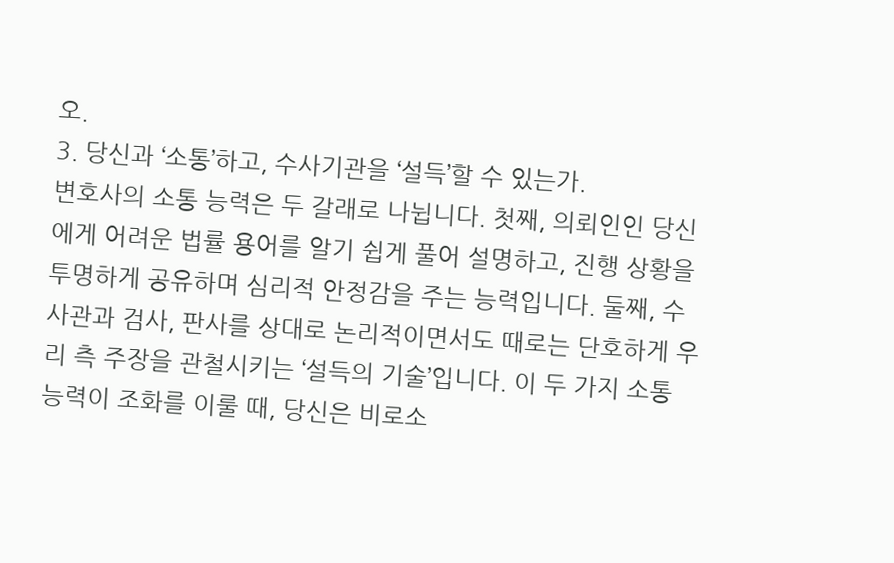오.
3. 당신과 ‘소통’하고, 수사기관을 ‘설득’할 수 있는가.
변호사의 소통 능력은 두 갈래로 나뉩니다. 첫째, 의뢰인인 당신에게 어려운 법률 용어를 알기 쉽게 풀어 설명하고, 진행 상황을 투명하게 공유하며 심리적 안정감을 주는 능력입니다. 둘째, 수사관과 검사, 판사를 상대로 논리적이면서도 때로는 단호하게 우리 측 주장을 관철시키는 ‘설득의 기술’입니다. 이 두 가지 소통 능력이 조화를 이룰 때, 당신은 비로소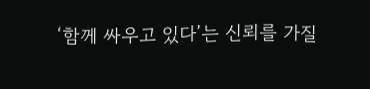‘함께 싸우고 있다’는 신뢰를 가질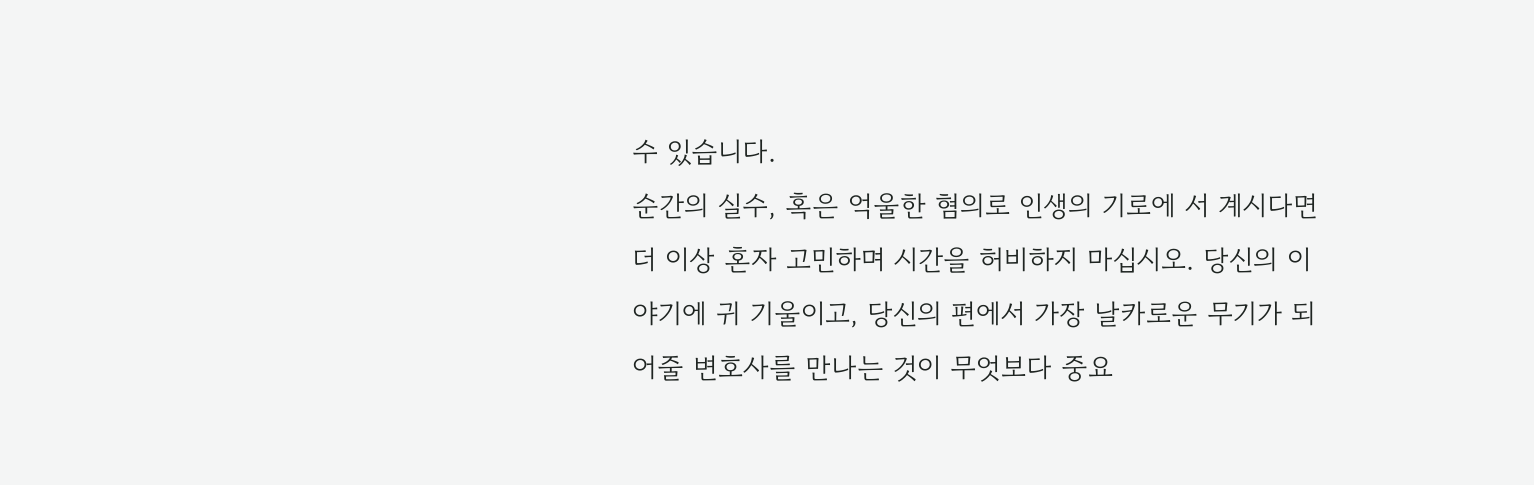수 있습니다.
순간의 실수, 혹은 억울한 혐의로 인생의 기로에 서 계시다면 더 이상 혼자 고민하며 시간을 허비하지 마십시오. 당신의 이야기에 귀 기울이고, 당신의 편에서 가장 날카로운 무기가 되어줄 변호사를 만나는 것이 무엇보다 중요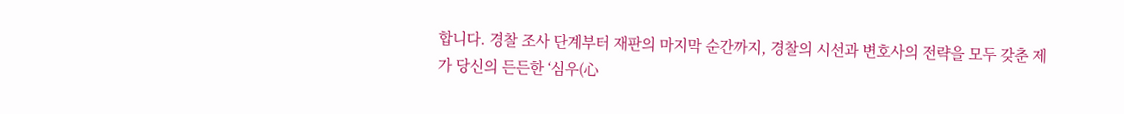합니다. 경찰 조사 단계부터 재판의 마지막 순간까지, 경찰의 시선과 변호사의 전략을 모두 갖춘 제가 당신의 든든한 ‘심우(心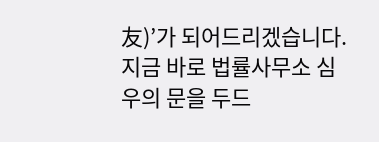友)’가 되어드리겠습니다. 지금 바로 법률사무소 심우의 문을 두드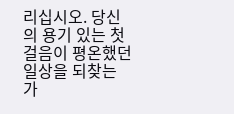리십시오. 당신의 용기 있는 첫걸음이 평온했던 일상을 되찾는 가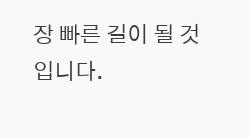장 빠른 길이 될 것입니다.